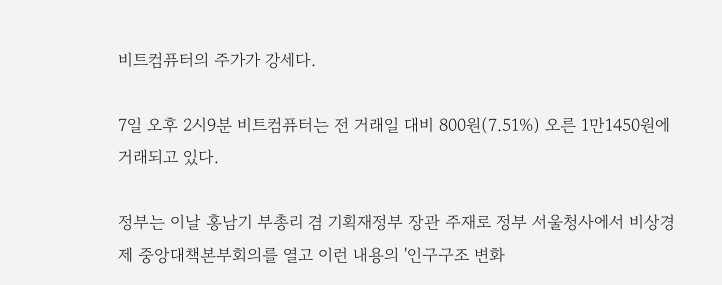비트컴퓨터의 주가가 강세다.

7일 오후 2시9분 비트컴퓨터는 전 거래일 대비 800원(7.51%) 오른 1만1450원에 거래되고 있다.

정부는 이날 홍남기 부총리 겸 기획재정부 장관 주재로 정부 서울청사에서 비상경제 중앙대책본부회의를 열고 이런 내용의 '인구구조 변화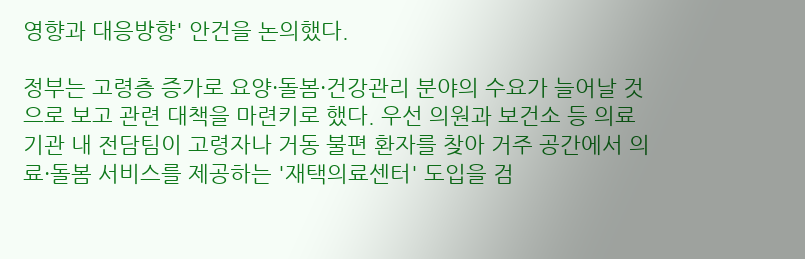영향과 대응방향' 안건을 논의했다.

정부는 고령층 증가로 요양·돌봄·건강관리 분야의 수요가 늘어날 것으로 보고 관련 대책을 마련키로 했다. 우선 의원과 보건소 등 의료기관 내 전담팀이 고령자나 거동 불편 환자를 찾아 거주 공간에서 의료·돌봄 서비스를 제공하는 '재택의료센터' 도입을 검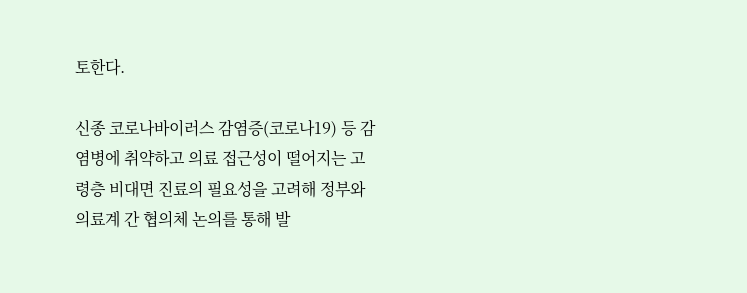토한다.

신종 코로나바이러스 감염증(코로나19) 등 감염병에 취약하고 의료 접근성이 떨어지는 고령층 비대면 진료의 필요성을 고려해 정부와 의료계 간 협의체 논의를 통해 발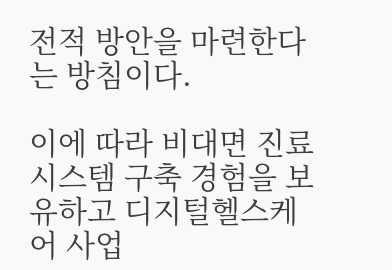전적 방안을 마련한다는 방침이다.

이에 따라 비대면 진료시스템 구축 경험을 보유하고 디지털헬스케어 사업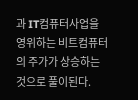과 IT컴퓨터사업을 영위하는 비트컴퓨터의 주가가 상승하는 것으로 풀이된다.